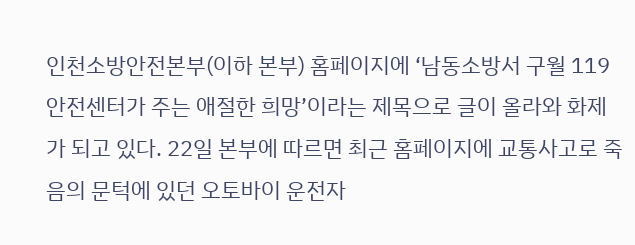인천소방안전본부(이하 본부) 홈페이지에 ‘남동소방서 구월 119안전센터가 주는 애절한 희망’이라는 제목으로 글이 올라와 화제가 되고 있다. 22일 본부에 따르면 최근 홈페이지에 교통사고로 죽음의 문턱에 있던 오토바이 운전자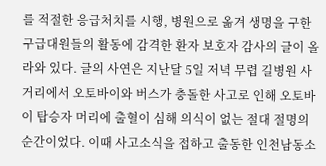를 적절한 응급처치를 시행, 병원으로 옮겨 생명을 구한 구급대원들의 활동에 감격한 환자 보호자 감사의 글이 올라와 있다. 글의 사연은 지난달 5일 저녁 무렵 길병원 사거리에서 오토바이와 버스가 충돌한 사고로 인해 오토바이 탑승자 머리에 출혈이 심해 의식이 없는 절대 절명의 순간이었다. 이때 사고소식을 접하고 출동한 인천남동소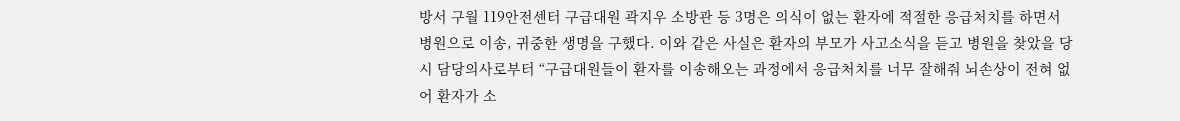방서 구월 119안전센터 구급대원 곽지우 소방관 등 3명은 의식이 없는 환자에 적절한 응급처치를 하면서 병원으로 이송, 귀중한 생명을 구했다. 이와 같은 사실은 환자의 부모가 사고소식을 듣고 병원을 찾았을 당시 담당의사로부터 “구급대원들이 환자를 이송해오는 과정에서 응급처치를 너무 잘해줘 뇌손상이 전혀 없어 환자가 소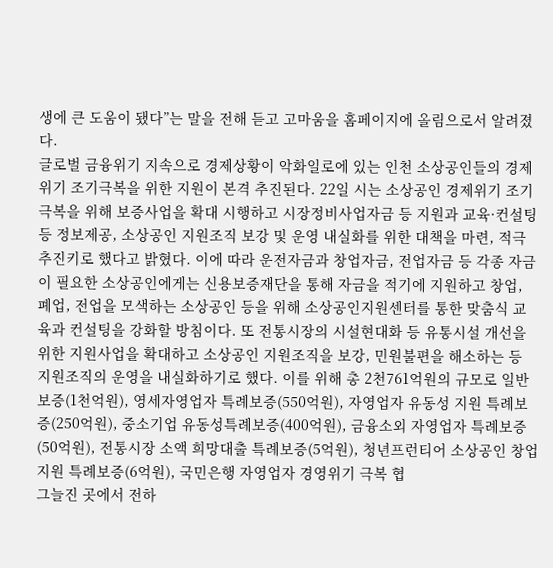생에 큰 도움이 됐다”는 말을 전해 듣고 고마움을 홈페이지에 올림으로서 알려졌다.
글로벌 금융위기 지속으로 경제상황이 악화일로에 있는 인천 소상공인들의 경제위기 조기극복을 위한 지원이 본격 추진된다. 22일 시는 소상공인 경제위기 조기 극복을 위해 보증사업을 확대 시행하고 시장정비사업자금 등 지원과 교육·컨설팅 등 정보제공, 소상공인 지원조직 보강 및 운영 내실화를 위한 대책을 마련, 적극 추진키로 했다고 밝혔다. 이에 따라 운전자금과 창업자금, 전업자금 등 각종 자금이 필요한 소상공인에게는 신용보증재단을 통해 자금을 적기에 지원하고 창업, 폐업, 전업을 모색하는 소상공인 등을 위해 소상공인지원센터를 통한 맞춤식 교육과 컨설팅을 강화할 방침이다. 또 전통시장의 시설현대화 등 유통시설 개선을 위한 지원사업을 확대하고 소상공인 지원조직을 보강, 민원불편을 해소하는 등 지원조직의 운영을 내실화하기로 했다. 이를 위해 총 2천761억원의 규모로 일반보증(1천억원), 영세자영업자 특례보증(550억원), 자영업자 유동성 지원 특례보증(250억원), 중소기업 유동성특례보증(400억원), 금융소외 자영업자 특례보증(50억원), 전통시장 소액 희망대출 특례보증(5억원), 청년프런티어 소상공인 창업지원 특례보증(6억원), 국민은행 자영업자 경영위기 극복 협
그늘진 곳에서 전하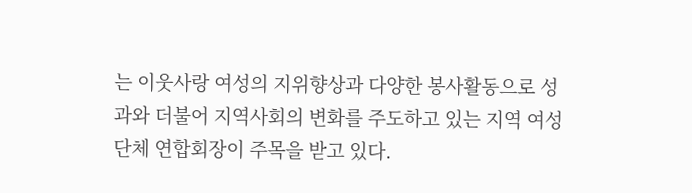는 이웃사랑 여성의 지위향상과 다양한 봉사활동으로 성과와 더불어 지역사회의 변화를 주도하고 있는 지역 여성단체 연합회장이 주목을 받고 있다.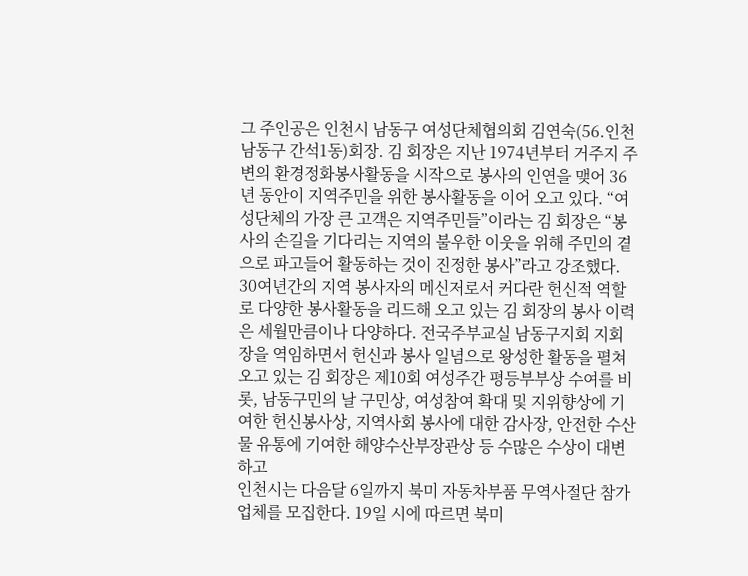그 주인공은 인천시 남동구 여성단체협의회 김연숙(56.인천 남동구 간석1동)회장. 김 회장은 지난 1974년부터 거주지 주변의 환경정화봉사활동을 시작으로 봉사의 인연을 맺어 36년 동안이 지역주민을 위한 봉사활동을 이어 오고 있다. “여성단체의 가장 큰 고객은 지역주민들”이라는 김 회장은 “봉사의 손길을 기다리는 지역의 불우한 이웃을 위해 주민의 곁으로 파고들어 활동하는 것이 진정한 봉사”라고 강조했다. 30여년간의 지역 봉사자의 메신저로서 커다란 헌신적 역할로 다양한 봉사활동을 리드해 오고 있는 김 회장의 봉사 이력은 세월만큼이나 다양하다. 전국주부교실 남동구지회 지회장을 역임하면서 헌신과 봉사 일념으로 왕성한 활동을 펼쳐 오고 있는 김 회장은 제10회 여성주간 평등부부상 수여를 비롯, 남동구민의 날 구민상, 여성참여 확대 및 지위향상에 기여한 헌신봉사상, 지역사회 봉사에 대한 감사장, 안전한 수산물 유통에 기여한 해양수산부장관상 등 수많은 수상이 대변하고
인천시는 다음달 6일까지 북미 자동차부품 무역사절단 참가업체를 모집한다. 19일 시에 따르면 북미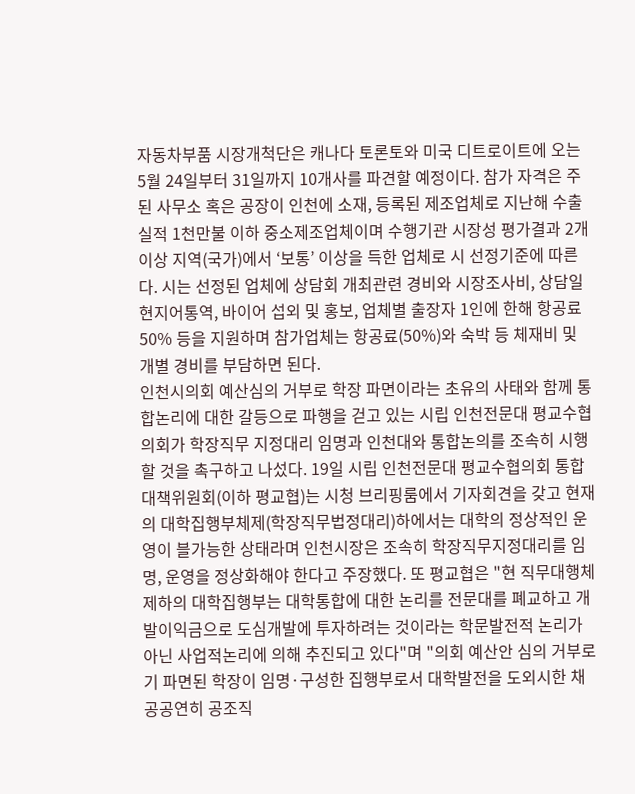자동차부품 시장개척단은 캐나다 토론토와 미국 디트로이트에 오는 5월 24일부터 31일까지 10개사를 파견할 예정이다. 참가 자격은 주된 사무소 혹은 공장이 인천에 소재, 등록된 제조업체로 지난해 수출실적 1천만불 이하 중소제조업체이며 수행기관 시장성 평가결과 2개 이상 지역(국가)에서 ‘보통’ 이상을 득한 업체로 시 선정기준에 따른다. 시는 선정된 업체에 상담회 개최관련 경비와 시장조사비, 상담일 현지어통역, 바이어 섭외 및 홍보, 업체별 출장자 1인에 한해 항공료 50% 등을 지원하며 참가업체는 항공료(50%)와 숙박 등 체재비 및 개별 경비를 부담하면 된다.
인천시의회 예산심의 거부로 학장 파면이라는 초유의 사태와 함께 통합논리에 대한 갈등으로 파행을 걷고 있는 시립 인천전문대 평교수협의회가 학장직무 지정대리 임명과 인천대와 통합논의를 조속히 시행할 것을 촉구하고 나섰다. 19일 시립 인천전문대 평교수협의회 통합대책위원회(이하 평교협)는 시청 브리핑룸에서 기자회견을 갖고 현재의 대학집행부체제(학장직무법정대리)하에서는 대학의 정상적인 운영이 블가능한 상태라며 인천시장은 조속히 학장직무지정대리를 임명, 운영을 정상화해야 한다고 주장했다. 또 평교협은 "현 직무대행체제하의 대학집행부는 대학통합에 대한 논리를 전문대를 폐교하고 개발이익금으로 도심개발에 투자하려는 것이라는 학문발전적 논리가 아닌 사업적논리에 의해 추진되고 있다"며 "의회 예산안 심의 거부로 기 파면된 학장이 임명·구성한 집행부로서 대학발전을 도외시한 채 공공연히 공조직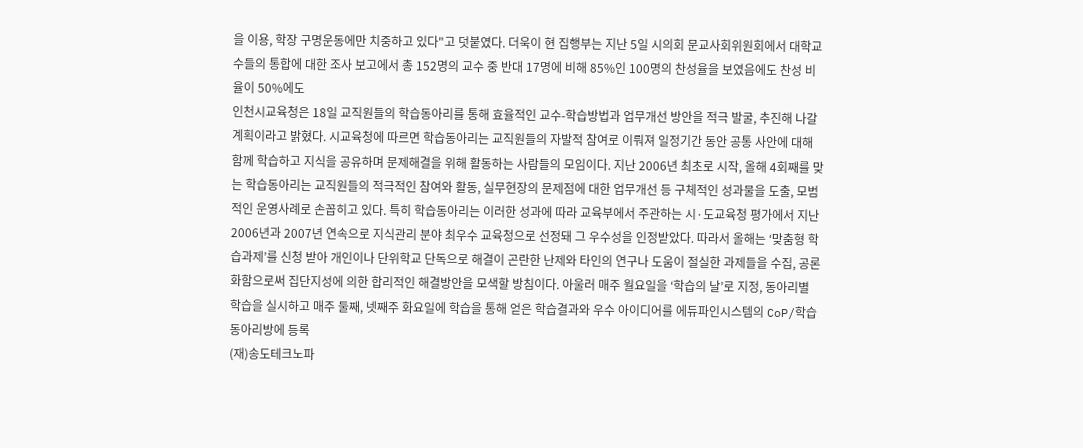을 이용, 학장 구명운동에만 치중하고 있다"고 덧붙였다. 더욱이 현 집행부는 지난 5일 시의회 문교사회위원회에서 대학교수들의 통합에 대한 조사 보고에서 총 152명의 교수 중 반대 17명에 비해 85%인 100명의 찬성율을 보였음에도 찬성 비율이 50%에도
인천시교육청은 18일 교직원들의 학습동아리를 통해 효율적인 교수-학습방법과 업무개선 방안을 적극 발굴, 추진해 나갈 계획이라고 밝혔다. 시교육청에 따르면 학습동아리는 교직원들의 자발적 참여로 이뤄져 일정기간 동안 공통 사안에 대해 함께 학습하고 지식을 공유하며 문제해결을 위해 활동하는 사람들의 모임이다. 지난 2006년 최초로 시작, 올해 4회째를 맞는 학습동아리는 교직원들의 적극적인 참여와 활동, 실무현장의 문제점에 대한 업무개선 등 구체적인 성과물을 도출, 모범적인 운영사례로 손꼽히고 있다. 특히 학습동아리는 이러한 성과에 따라 교육부에서 주관하는 시·도교육청 평가에서 지난 2006년과 2007년 연속으로 지식관리 분야 최우수 교육청으로 선정돼 그 우수성을 인정받았다. 따라서 올해는 ‘맞춤형 학습과제’를 신청 받아 개인이나 단위학교 단독으로 해결이 곤란한 난제와 타인의 연구나 도움이 절실한 과제들을 수집, 공론화함으로써 집단지성에 의한 합리적인 해결방안을 모색할 방침이다. 아울러 매주 월요일을 ‘학습의 날’로 지정, 동아리별 학습을 실시하고 매주 둘째, 넷째주 화요일에 학습을 통해 얻은 학습결과와 우수 아이디어를 에듀파인시스템의 CoP/학습동아리방에 등록
(재)송도테크노파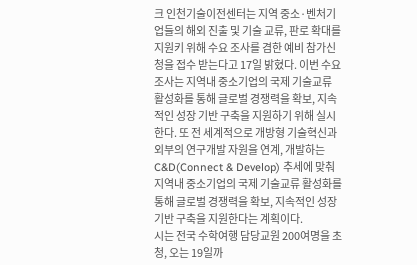크 인천기술이전센터는 지역 중소·벤처기업들의 해외 진출 및 기술 교류, 판로 확대를 지원키 위해 수요 조사를 겸한 예비 참가신청을 접수 받는다고 17일 밝혔다. 이번 수요조사는 지역내 중소기업의 국제 기술교류 활성화를 통해 글로벌 경쟁력을 확보, 지속적인 성장 기반 구축을 지원하기 위해 실시한다. 또 전 세계적으로 개방형 기술혁신과 외부의 연구개발 자원을 연계, 개발하는 C&D(Connect & Develop) 추세에 맞춰 지역내 중소기업의 국제 기술교류 활성화를 통해 글로벌 경쟁력을 확보, 지속적인 성장 기반 구축을 지원한다는 계획이다.
시는 전국 수학여행 담당교원 200여명을 초청, 오는 19일까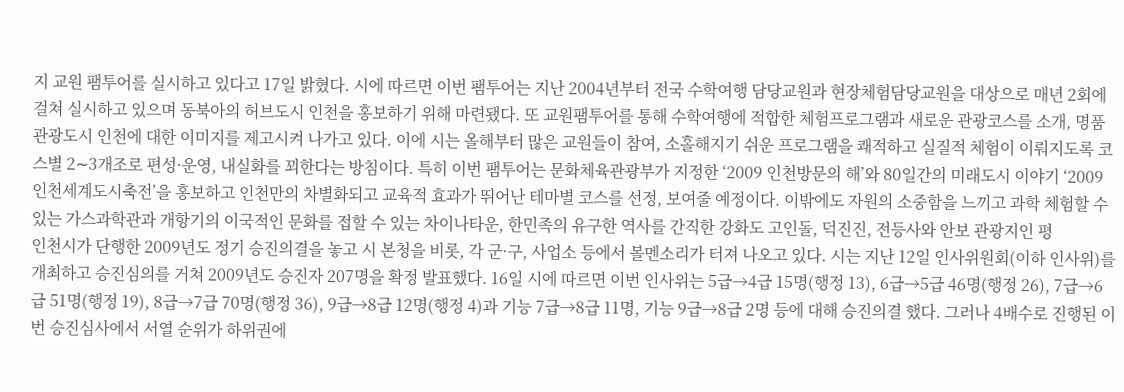지 교원 팸투어를 실시하고 있다고 17일 밝혔다. 시에 따르면 이번 팸투어는 지난 2004년부터 전국 수학여행 담당교원과 현장체험담당교원을 대상으로 매년 2회에 걸쳐 실시하고 있으며 동북아의 허브도시 인천을 홍보하기 위해 마련됐다. 또 교원팸투어를 통해 수학여행에 적합한 체험프로그램과 새로운 관광코스를 소개, 명품 관광도시 인천에 대한 이미지를 제고시켜 나가고 있다. 이에 시는 올해부터 많은 교원들이 참여, 소홀해지기 쉬운 프로그램을 쾌적하고 실질적 체험이 이뤄지도록 코스별 2∼3개조로 편성·운영, 내실화를 꾀한다는 방침이다. 특히 이번 팸투어는 문화체육관광부가 지정한 ‘2009 인천방문의 해’와 80일간의 미래도시 이야기 ‘2009 인천세계도시축전’을 홍보하고 인천만의 차별화되고 교육적 효과가 뛰어난 테마별 코스를 선정, 보여줄 예정이다. 이밖에도 자원의 소중함을 느끼고 과학 체험할 수 있는 가스과학관과 개항기의 이국적인 문화를 접할 수 있는 차이나타운, 한민족의 유구한 역사를 간직한 강화도 고인돌, 덕진진, 전등사와 안보 관광지인 평
인천시가 단행한 2009년도 정기 승진의결을 놓고 시 본청을 비롯, 각 군·구, 사업소 등에서 볼멘소리가 터져 나오고 있다. 시는 지난 12일 인사위원회(이하 인사위)를 개최하고 승진심의를 거쳐 2009년도 승진자 207명을 확정 발표했다. 16일 시에 따르면 이번 인사위는 5급→4급 15명(행정 13), 6급→5급 46명(행정 26), 7급→6급 51명(행정 19), 8급→7급 70명(행정 36), 9급→8급 12명(행정 4)과 기능 7급→8급 11명, 기능 9급→8급 2명 등에 대해 승진의결 했다. 그러나 4배수로 진행된 이번 승진심사에서 서열 순위가 하위권에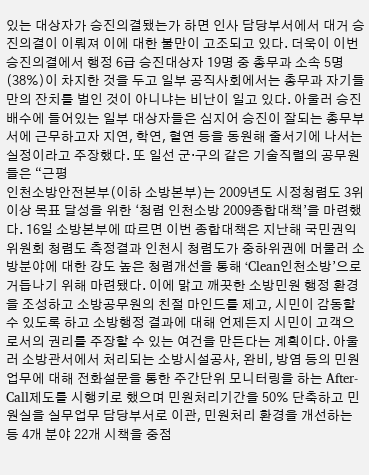있는 대상자가 승진의결됐는가 하면 인사 담당부서에서 대거 승진의결이 이뤄져 이에 대한 불만이 고조되고 있다. 더욱이 이번 승진의결에서 행정 6급 승진대상자 19명 중 총무과 소속 5명(38%)이 차지한 것을 두고 일부 공직사회에서는 총무과 자기들만의 잔치를 벌인 것이 아니냐는 비난이 일고 있다. 아울러 승진배수에 들어있는 일부 대상자들은 심지어 승진이 잘되는 총무부서에 근무하고자 지연, 학연, 혈연 등을 동원해 줄서기에 나서는 실정이라고 주장했다. 또 일선 군·구의 같은 기술직렬의 공무원들은 “근평
인천소방안전본부(이하 소방본부)는 2009년도 시정청렴도 3위 이상 목표 달성을 위한 ‘청렴 인천소방 2009종합대책’을 마련했다. 16일 소방본부에 따르면 이번 종합대책은 지난해 국민권익위원회 청렴도 측정결과 인천시 청렴도가 중하위권에 머물러 소방분야에 대한 강도 높은 청렴개선을 통해 ‘Clean인천소방’으로 거듭나기 위해 마련됐다. 이에 맑고 깨끗한 소방민원 행정 환경을 조성하고 소방공무원의 친절 마인드를 제고, 시민이 감동할 수 있도록 하고 소방행정 결과에 대해 언제든지 시민이 고객으로서의 권리를 주장할 수 있는 여건을 만든다는 계획이다. 아울러 소방관서에서 처리되는 소방시설공사, 완비, 방염 등의 민원업무에 대해 전화설문을 통한 주간단위 모니터링을 하는 After-Call제도를 시행키로 했으며 민원처리기간을 50% 단축하고 민원실을 실무업무 담당부서로 이관, 민원처리 환경을 개선하는 등 4개 분야 22개 시책을 중점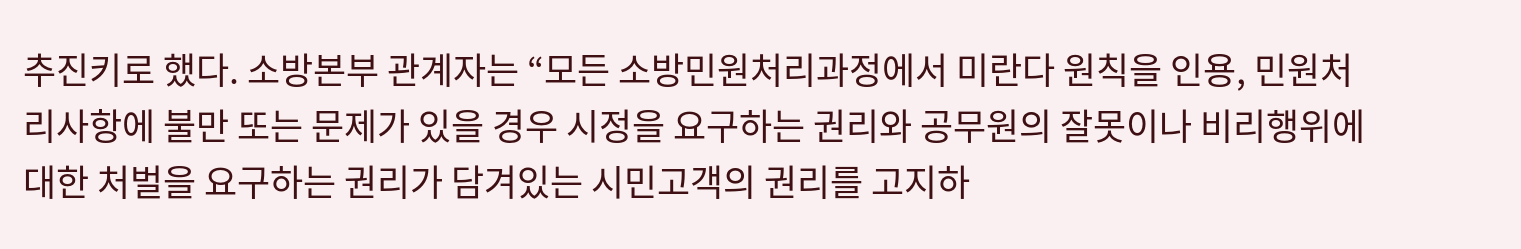추진키로 했다. 소방본부 관계자는 “모든 소방민원처리과정에서 미란다 원칙을 인용, 민원처리사항에 불만 또는 문제가 있을 경우 시정을 요구하는 권리와 공무원의 잘못이나 비리행위에 대한 처벌을 요구하는 권리가 담겨있는 시민고객의 권리를 고지하